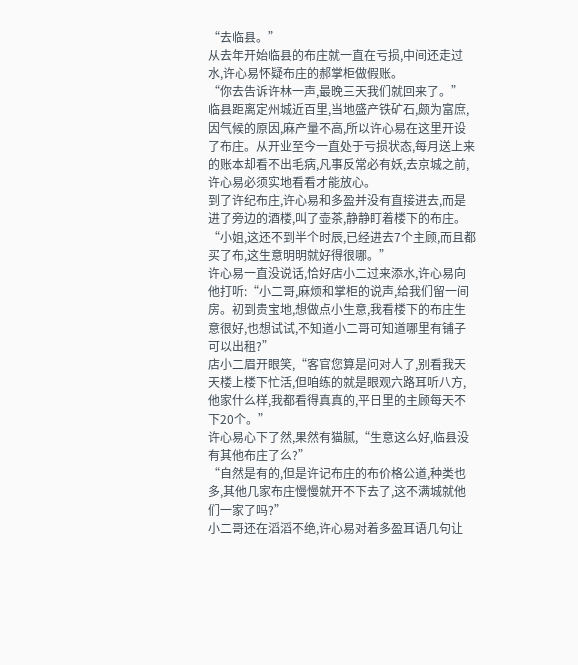“去临县。”
从去年开始临县的布庄就一直在亏损,中间还走过水,许心易怀疑布庄的郝掌柜做假账。
“你去告诉许林一声,最晚三天我们就回来了。”
临县距离定州城近百里,当地盛产铁矿石,颇为富庶,因气候的原因,麻产量不高,所以许心易在这里开设了布庄。从开业至今一直处于亏损状态,每月送上来的账本却看不出毛病,凡事反常必有妖,去京城之前,许心易必须实地看看才能放心。
到了许纪布庄,许心易和多盈并没有直接进去,而是进了旁边的酒楼,叫了壶茶,静静盯着楼下的布庄。
“小姐,这还不到半个时辰,已经进去7个主顾,而且都买了布,这生意明明就好得很哪。”
许心易一直没说话,恰好店小二过来添水,许心易向他打听:“小二哥,麻烦和掌柜的说声,给我们留一间房。初到贵宝地,想做点小生意,我看楼下的布庄生意很好,也想试试,不知道小二哥可知道哪里有铺子可以出租?”
店小二眉开眼笑,“客官您算是问对人了,别看我天天楼上楼下忙活,但咱练的就是眼观六路耳听八方,他家什么样,我都看得真真的,平日里的主顾每天不下20个。”
许心易心下了然,果然有猫腻,“生意这么好,临县没有其他布庄了么?”
“自然是有的,但是许记布庄的布价格公道,种类也多,其他几家布庄慢慢就开不下去了,这不满城就他们一家了吗?”
小二哥还在滔滔不绝,许心易对着多盈耳语几句让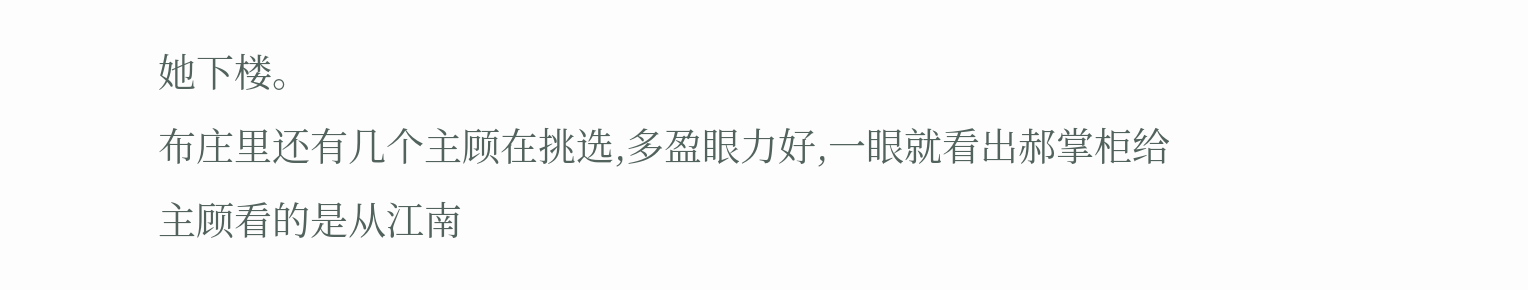她下楼。
布庄里还有几个主顾在挑选,多盈眼力好,一眼就看出郝掌柜给主顾看的是从江南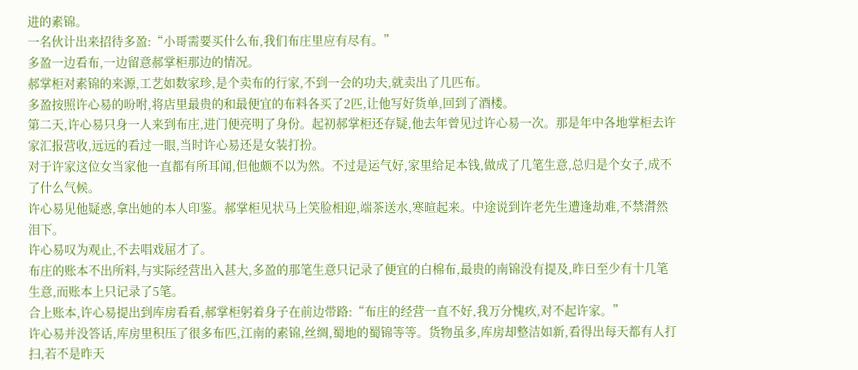进的素锦。
一名伙计出来招待多盈:“小哥需要买什么布,我们布庄里应有尽有。”
多盈一边看布,一边留意郝掌柜那边的情况。
郝掌柜对素锦的来源,工艺如数家珍,是个卖布的行家,不到一会的功夫,就卖出了几匹布。
多盈按照许心易的吩咐,将店里最贵的和最便宜的布料各买了2匹,让他写好货单,回到了酒楼。
第二天,许心易只身一人来到布庄,进门便亮明了身份。起初郝掌柜还存疑,他去年曾见过许心易一次。那是年中各地掌柜去许家汇报营收,远远的看过一眼,当时许心易还是女装打扮。
对于许家这位女当家他一直都有所耳闻,但他颇不以为然。不过是运气好,家里给足本钱,做成了几笔生意,总归是个女子,成不了什么气候。
许心易见他疑惑,拿出她的本人印鉴。郝掌柜见状马上笑脸相迎,端茶送水,寒暄起来。中途说到许老先生遭逢劫难,不禁潸然泪下。
许心易叹为观止,不去唱戏屈才了。
布庄的账本不出所料,与实际经营出入甚大,多盈的那笔生意只记录了便宜的白棉布,最贵的南锦没有提及,昨日至少有十几笔生意,而账本上只记录了5笔。
合上账本,许心易提出到库房看看,郝掌柜躬着身子在前边带路:“布庄的经营一直不好,我万分愧疚,对不起许家。”
许心易并没答话,库房里积压了很多布匹,江南的素锦,丝绸,蜀地的蜀锦等等。货物虽多,库房却整洁如新,看得出每天都有人打扫,若不是昨天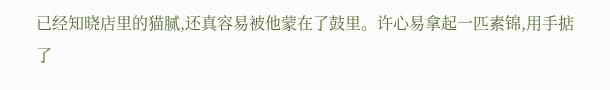已经知晓店里的猫腻,还真容易被他蒙在了鼓里。许心易拿起一匹素锦,用手掂了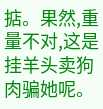掂。果然,重量不对,这是挂羊头卖狗肉骗她呢。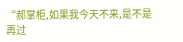“郝掌柜,如果我今天不来,是不是再过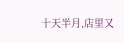十天半月,店里又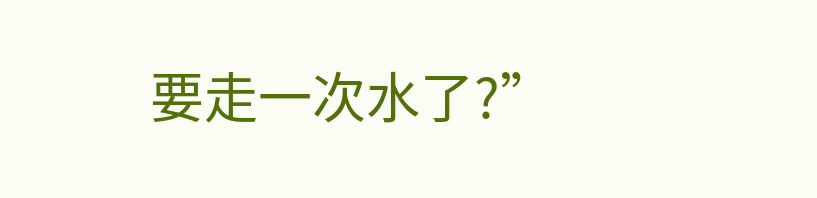要走一次水了?”